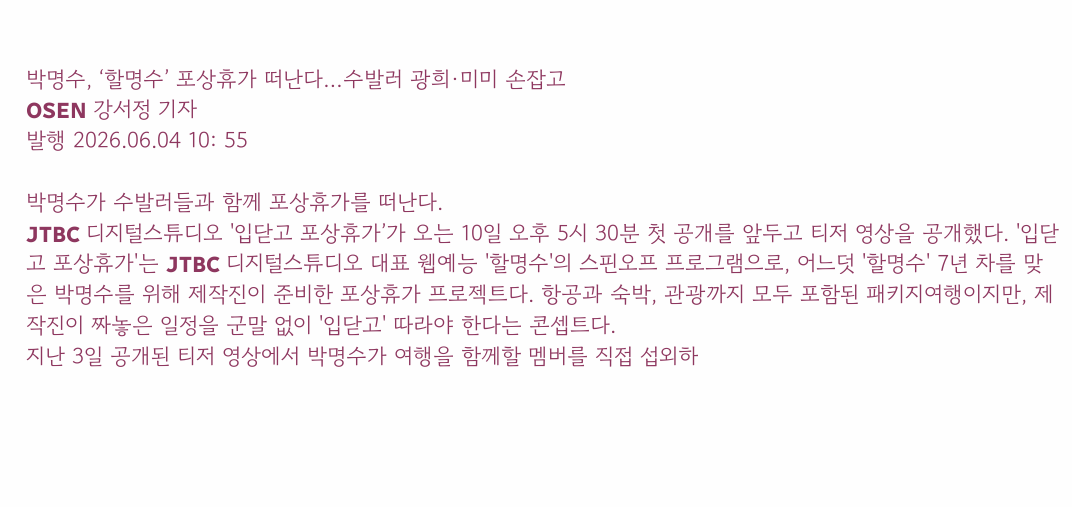박명수, ‘할명수’ 포상휴가 떠난다…수발러 광희·미미 손잡고
OSEN 강서정 기자
발행 2026.06.04 10: 55

박명수가 수발러들과 함께 포상휴가를 떠난다.
JTBC 디지털스튜디오 '입닫고 포상휴가’가 오는 10일 오후 5시 30분 첫 공개를 앞두고 티저 영상을 공개했다. '입닫고 포상휴가'는 JTBC 디지털스튜디오 대표 웹예능 '할명수'의 스핀오프 프로그램으로, 어느덧 '할명수' 7년 차를 맞은 박명수를 위해 제작진이 준비한 포상휴가 프로젝트다. 항공과 숙박, 관광까지 모두 포함된 패키지여행이지만, 제작진이 짜놓은 일정을 군말 없이 '입닫고' 따라야 한다는 콘셉트다.
지난 3일 공개된 티저 영상에서 박명수가 여행을 함께할 멤버를 직접 섭외하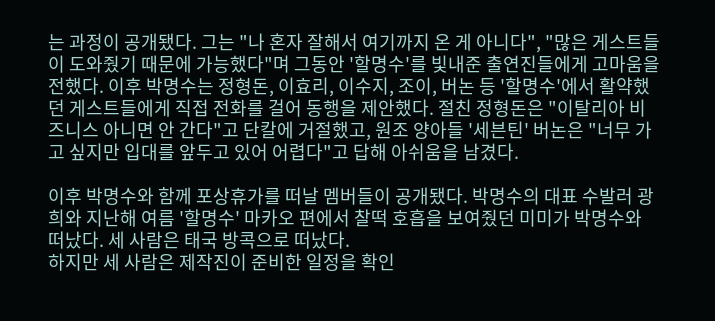는 과정이 공개됐다. 그는 "나 혼자 잘해서 여기까지 온 게 아니다", "많은 게스트들이 도와줬기 때문에 가능했다"며 그동안 '할명수'를 빛내준 출연진들에게 고마움을 전했다. 이후 박명수는 정형돈, 이효리, 이수지, 조이, 버논 등 '할명수'에서 활약했던 게스트들에게 직접 전화를 걸어 동행을 제안했다. 절친 정형돈은 "이탈리아 비즈니스 아니면 안 간다"고 단칼에 거절했고, 원조 양아들 '세븐틴' 버논은 "너무 가고 싶지만 입대를 앞두고 있어 어렵다"고 답해 아쉬움을 남겼다.

이후 박명수와 함께 포상휴가를 떠날 멤버들이 공개됐다. 박명수의 대표 수발러 광희와 지난해 여름 '할명수' 마카오 편에서 찰떡 호흡을 보여줬던 미미가 박명수와 떠났다. 세 사람은 태국 방콕으로 떠났다.
하지만 세 사람은 제작진이 준비한 일정을 확인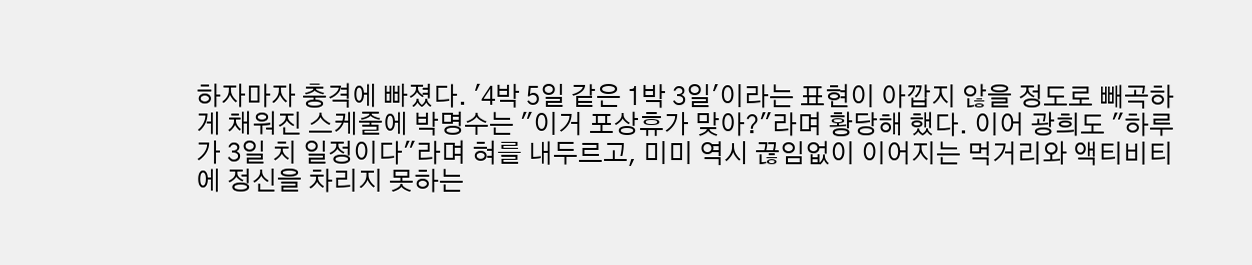하자마자 충격에 빠졌다. '4박 5일 같은 1박 3일'이라는 표현이 아깝지 않을 정도로 빼곡하게 채워진 스케줄에 박명수는 "이거 포상휴가 맞아?"라며 황당해 했다. 이어 광희도 "하루가 3일 치 일정이다"라며 혀를 내두르고, 미미 역시 끊임없이 이어지는 먹거리와 액티비티에 정신을 차리지 못하는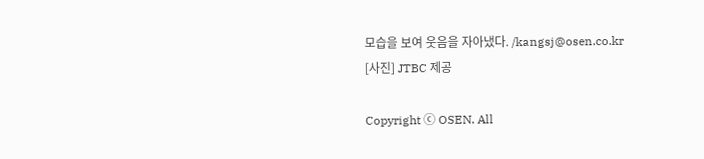모습을 보여 웃음을 자아냈다. /kangsj@osen.co.kr
[사진] JTBC 제공

Copyright ⓒ OSEN. All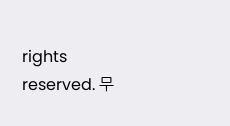rights reserved. 무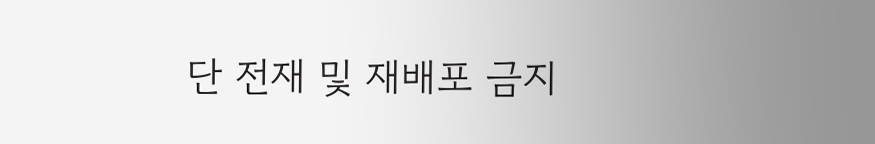단 전재 및 재배포 금지